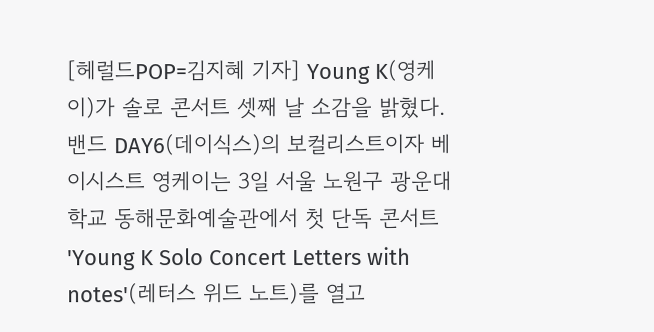[헤럴드POP=김지혜 기자] Young K(영케이)가 솔로 콘서트 셋째 날 소감을 밝혔다.
밴드 DAY6(데이식스)의 보컬리스트이자 베이시스트 영케이는 3일 서울 노원구 광운대학교 동해문화예술관에서 첫 단독 콘서트 'Young K Solo Concert Letters with notes'(레터스 위드 노트)를 열고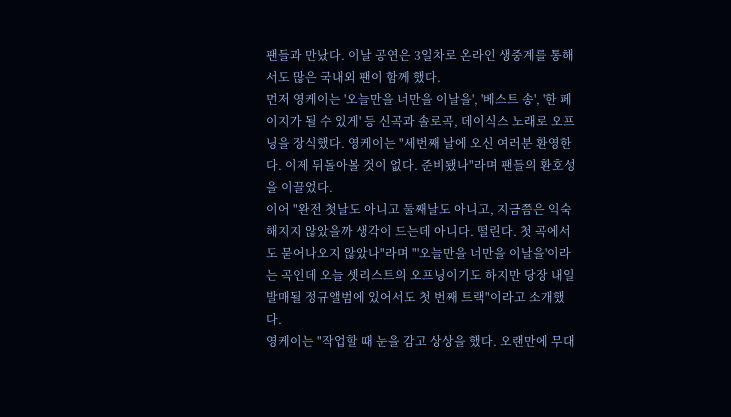팬들과 만났다. 이날 공연은 3일차로 온라인 생중계를 통해서도 많은 국내외 팬이 함께 했다.
먼저 영케이는 '오늘만을 너만을 이날을', '베스트 송', '한 페이지가 될 수 있게' 등 신곡과 솔로곡, 데이식스 노래로 오프닝을 장식했다. 영케이는 "세번째 날에 오신 여러분 환영한다. 이제 뒤돌아볼 것이 없다. 준비됐나"라며 팬들의 환호성을 이끌었다.
이어 "완전 첫날도 아니고 둘째날도 아니고, 지금쯤은 익숙해지지 않았을까 생각이 드는데 아니다. 떨린다. 첫 곡에서도 묻어나오지 않았나"라며 "'오늘만을 너만을 이날을'이라는 곡인데 오늘 셋리스트의 오프닝이기도 하지만 당장 내일 발매될 정규앨범에 있어서도 첫 번째 트랙"이라고 소개했다.
영케이는 "작업할 때 눈을 감고 상상을 했다. 오랜만에 무대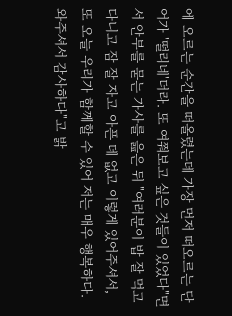에 오르는 순간을 떠올렸는데 가장 먼저 떠오르는 단어가 '떨리네'더라. 또 여쭤보고 싶은 것들이 있었다"면서 안부를 묻는 가사를 읊은 뒤 "여러분이 밥 잘 먹고 다니고 잠 잘 자고 아픈 데 없고 이렇게 있어주셔서, 또 오늘 우리가 함께할 수 있어 저는 매우 행복하다. 와주셔서 감사하다"고 밝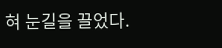혀 눈길을 끌었다.